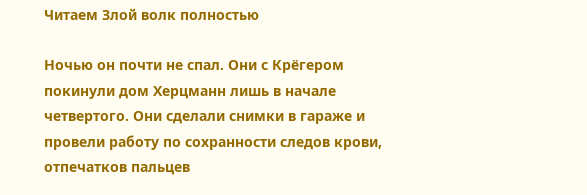Читаем Злой волк полностью

Ночью он почти не спал. Они с Крёгером покинули дом Херцманн лишь в начале четвертого. Они сделали снимки в гараже и провели работу по сохранности следов крови, отпечатков пальцев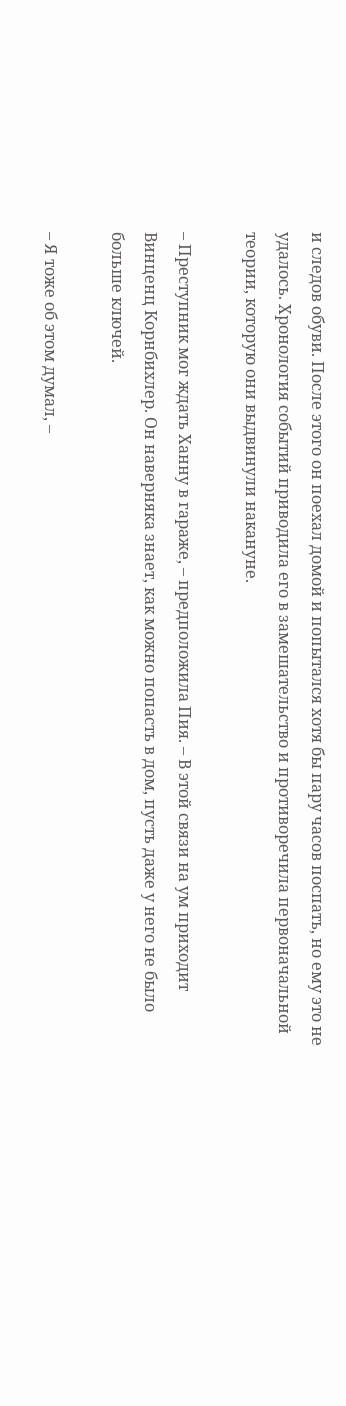и следов обуви. После этого он поехал домой и попытался хотя бы пару часов поспать, но ему это не удалось. Хронология событий приводила его в замешательство и противоречила первоначальной теории, которую они выдвинули накануне.

– Преступник мог ждать Ханну в гараже, – предположила Пия. – В этой связи на ум приходит Винценц Корнбихлер. Он наверняка знает, как можно попасть в дом, пусть даже у него не было больше ключей.

– Я тоже об этом думал, –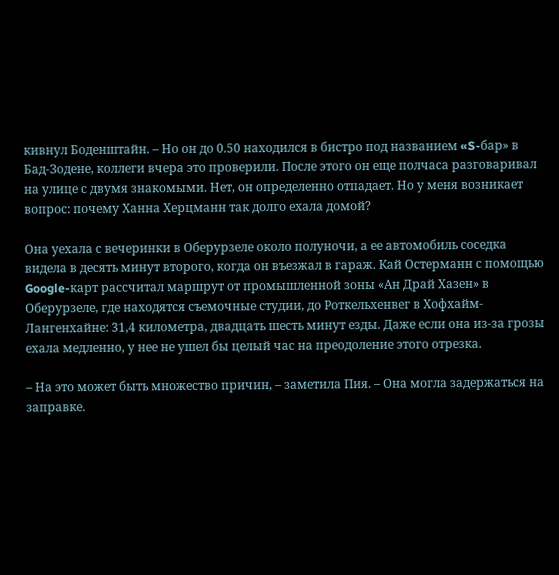кивнул Боденштайн. – Но он до 0.50 находился в бистро под названием «S-бар» в Бад-Зодене, коллеги вчера это проверили. После этого он еще полчаса разговаривал на улице с двумя знакомыми. Нет, он определенно отпадает. Но у меня возникает вопрос: почему Ханна Херцманн так долго ехала домой?

Она уехала с вечеринки в Оберурзеле около полуночи, а ее автомобиль соседка видела в десять минут второго, когда он въезжал в гараж. Кай Остерманн с помощью Google-карт рассчитал маршрут от промышленной зоны «Ан Драй Хазен» в Оберурзеле, где находятся съемочные студии, до Роткельхенвег в Хофхайм-Лангенхайне: 31,4 километра, двадцать шесть минут езды. Даже если она из-за грозы ехала медленно, у нее не ушел бы целый час на преодоление этого отрезка.

– На это может быть множество причин, – заметила Пия. – Она могла задержаться на заправке.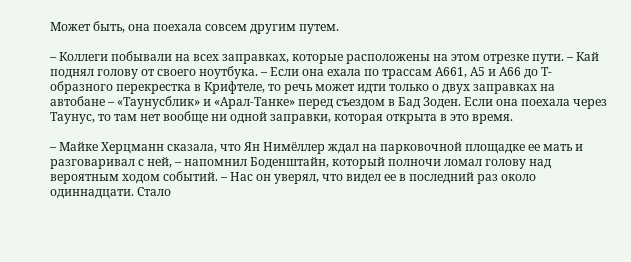Может быть, она поехала совсем другим путем.

– Коллеги побывали на всех заправках, которые расположены на этом отрезке пути. – Кай поднял голову от своего ноутбука. – Если она ехала по трассам А661, А5 и А66 до Т-образного перекрестка в Крифтеле, то речь может идти только о двух заправках на автобане – «Таунусблик» и «Арал-Танке» перед съездом в Бад Зоден. Если она поехала через Таунус, то там нет вообще ни одной заправки, которая открыта в это время.

– Майке Херцманн сказала, что Ян Нимёллер ждал на парковочной площадке ее мать и разговаривал с ней, – напомнил Боденштайн, который полночи ломал голову над вероятным ходом событий. – Нас он уверял, что видел ее в последний раз около одиннадцати. Стало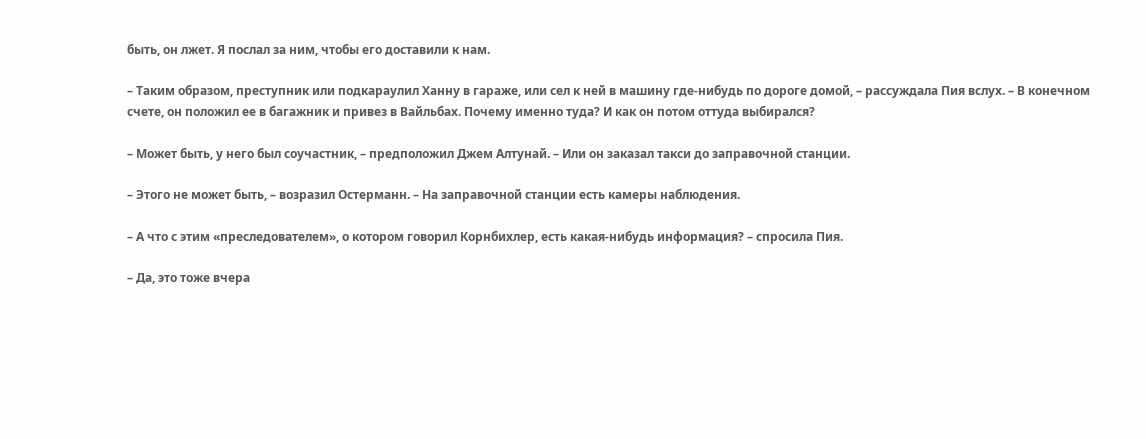быть, он лжет. Я послал за ним, чтобы его доставили к нам.

– Таким образом, преступник или подкараулил Ханну в гараже, или сел к ней в машину где-нибудь по дороге домой, – рассуждала Пия вслух. – В конечном счете, он положил ее в багажник и привез в Вайльбах. Почему именно туда? И как он потом оттуда выбирался?

– Может быть, у него был соучастник, – предположил Джем Алтунай. – Или он заказал такси до заправочной станции.

– Этого не может быть, – возразил Остерманн. – На заправочной станции есть камеры наблюдения.

– А что с этим «преследователем», о котором говорил Корнбихлер, есть какая-нибудь информация? – спросила Пия.

– Да, это тоже вчера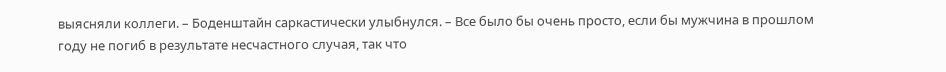выясняли коллеги. – Боденштайн саркастически улыбнулся. – Все было бы очень просто, если бы мужчина в прошлом году не погиб в результате несчастного случая, так что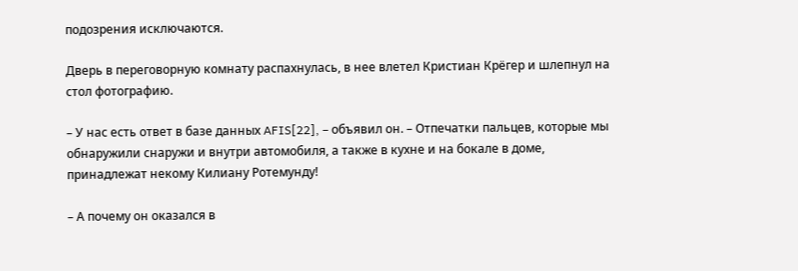подозрения исключаются.

Дверь в переговорную комнату распахнулась, в нее влетел Кристиан Крёгер и шлепнул на стол фотографию.

– У нас есть ответ в базе данных AFIS[22], – объявил он. – Отпечатки пальцев, которые мы обнаружили снаружи и внутри автомобиля, а также в кухне и на бокале в доме, принадлежат некому Килиану Ротемунду!

– А почему он оказался в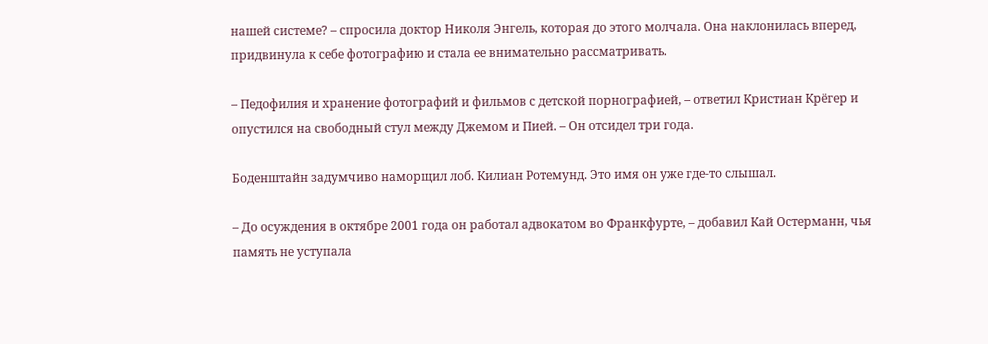нашей системе? – спросила доктор Николя Энгель, которая до этого молчала. Она наклонилась вперед, придвинула к себе фотографию и стала ее внимательно рассматривать.

– Педофилия и хранение фотографий и фильмов с детской порнографией, – ответил Кристиан Крёгер и опустился на свободный стул между Джемом и Пией. – Он отсидел три года.

Боденштайн задумчиво наморщил лоб. Килиан Ротемунд. Это имя он уже где-то слышал.

– До осуждения в октябре 2001 года он работал адвокатом во Франкфурте, – добавил Кай Остерманн, чья память не уступала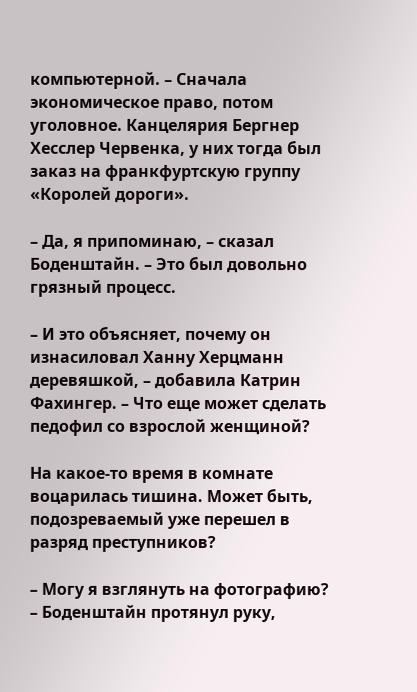компьютерной. – Сначала экономическое право, потом уголовное. Канцелярия Бергнер Хесслер Червенка, у них тогда был заказ на франкфуртскую группу «Королей дороги».

– Да, я припоминаю, – сказал Боденштайн. – Это был довольно грязный процесс.

– И это объясняет, почему он изнасиловал Ханну Херцманн деревяшкой, – добавила Катрин Фахингер. – Что еще может сделать педофил со взрослой женщиной?

На какое-то время в комнате воцарилась тишина. Может быть, подозреваемый уже перешел в разряд преступников?

– Могу я взглянуть на фотографию? – Боденштайн протянул руку,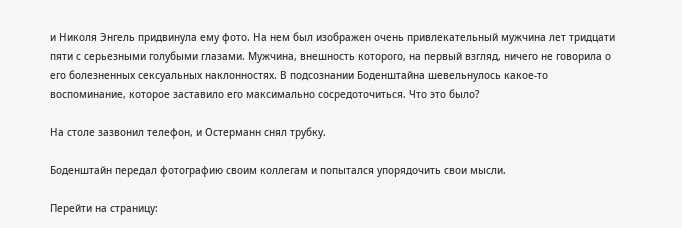и Николя Энгель придвинула ему фото. На нем был изображен очень привлекательный мужчина лет тридцати пяти с серьезными голубыми глазами. Мужчина, внешность которого, на первый взгляд, ничего не говорила о его болезненных сексуальных наклонностях. В подсознании Боденштайна шевельнулось какое-то воспоминание, которое заставило его максимально сосредоточиться. Что это было?

На столе зазвонил телефон, и Остерманн снял трубку.

Боденштайн передал фотографию своим коллегам и попытался упорядочить свои мысли.

Перейти на страницу: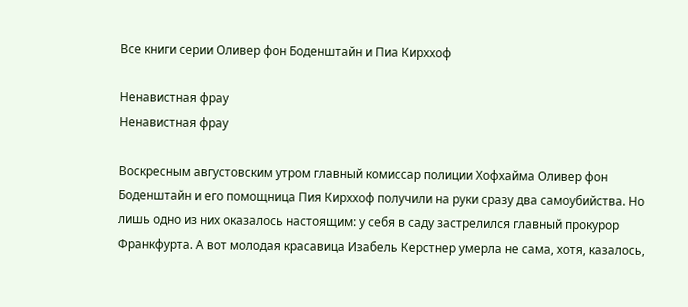Все книги серии Оливер фон Боденштайн и Пиа Кирххоф

Ненавистная фрау
Ненавистная фрау

Воскресным августовским утром главный комиссар полиции Хофхайма Оливер фон Боденштайн и его помощница Пия Кирххоф получили на руки сразу два самоубийства. Но лишь одно из них оказалось настоящим: у себя в саду застрелился главный прокурор Франкфурта. А вот молодая красавица Изабель Керстнер умерла не сама, хотя, казалось,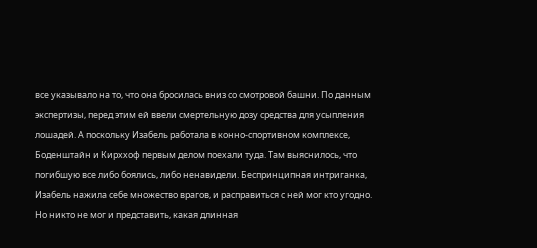все указывало на то, что она бросилась вниз со смотровой башни. По данным экспертизы, перед этим ей ввели смертельную дозу средства для усыпления лошадей. А поскольку Изабель работала в конно-спортивном комплексе, Боденштайн и Кирххоф первым делом поехали туда. Там выяснилось, что погибшую все либо боялись, либо ненавидели. Беспринципная интриганка, Изабель нажила себе множество врагов, и расправиться с ней мог кто угодно. Но никто не мог и представить, какая длинная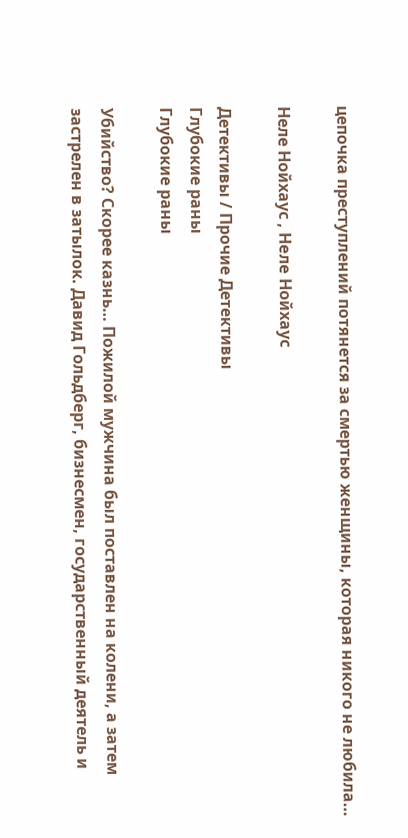цепочка преступлений потянется за смертью женщины, которая никого не любила…

Неле Нойхаус , Heлe Нойхаус

Детективы / Прочие Детективы
Глубокие раны
Глубокие раны

Убийство? Скорее казнь… Пожилой мужчина был поставлен на колени, а затем застрелен в затылок. Давид Гольдберг, бизнесмен, государственный деятель и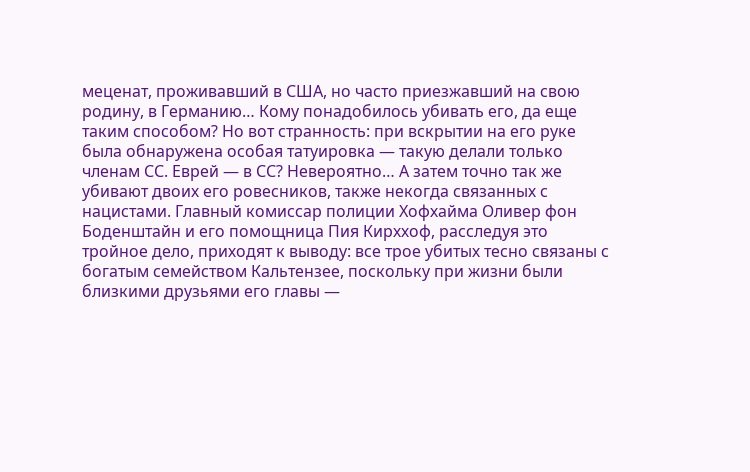меценат, проживавший в США, но часто приезжавший на свою родину, в Германию… Кому понадобилось убивать его, да еще таким способом? Но вот странность: при вскрытии на его руке была обнаружена особая татуировка — такую делали только членам СС. Еврей — в СС? Невероятно… А затем точно так же убивают двоих его ровесников, также некогда связанных с нацистами. Главный комиссар полиции Хофхайма Оливер фон Боденштайн и его помощница Пия Кирххоф, расследуя это тройное дело, приходят к выводу: все трое убитых тесно связаны с богатым семейством Кальтензее, поскольку при жизни были близкими друзьями его главы —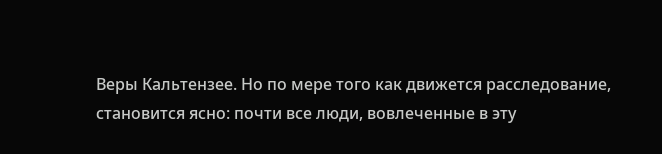Веры Кальтензее. Но по мере того как движется расследование, становится ясно: почти все люди, вовлеченные в эту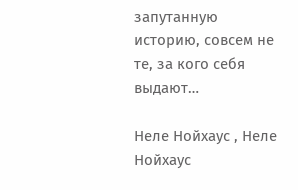запутанную историю, совсем не те, за кого себя выдают…

Неле Нойхаус , Heлe Нойхаус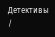Детективы /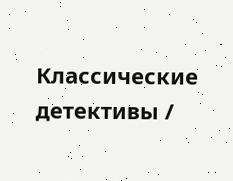Классические детективы /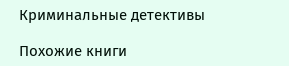Криминальные детективы

Похожие книги